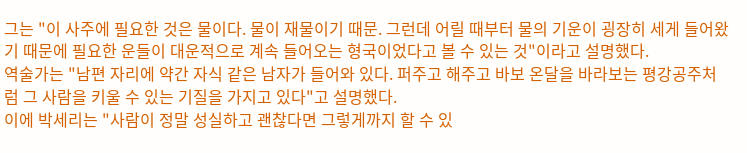그는 "이 사주에 필요한 것은 물이다. 물이 재물이기 때문. 그런데 어릴 때부터 물의 기운이 굉장히 세게 들어왔기 때문에 필요한 운들이 대운적으로 계속 들어오는 형국이었다고 볼 수 있는 것"이라고 설명했다.
역술가는 "남편 자리에 약간 자식 같은 남자가 들어와 있다. 퍼주고 해주고 바보 온달을 바라보는 평강공주처럼 그 사람을 키울 수 있는 기질을 가지고 있다"고 설명했다.
이에 박세리는 "사람이 정말 성실하고 괜찮다면 그렇게까지 할 수 있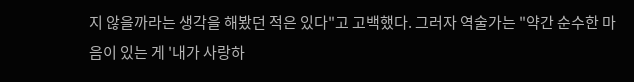지 않을까라는 생각을 해봤던 적은 있다"고 고백했다. 그러자 역술가는 "약간 순수한 마음이 있는 게 '내가 사랑하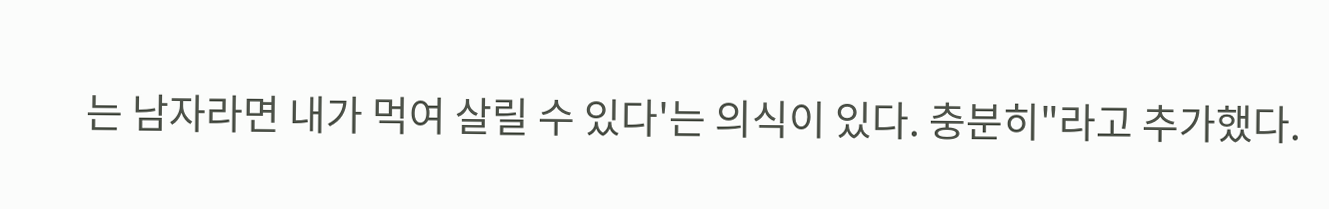는 남자라면 내가 먹여 살릴 수 있다'는 의식이 있다. 충분히"라고 추가했다.